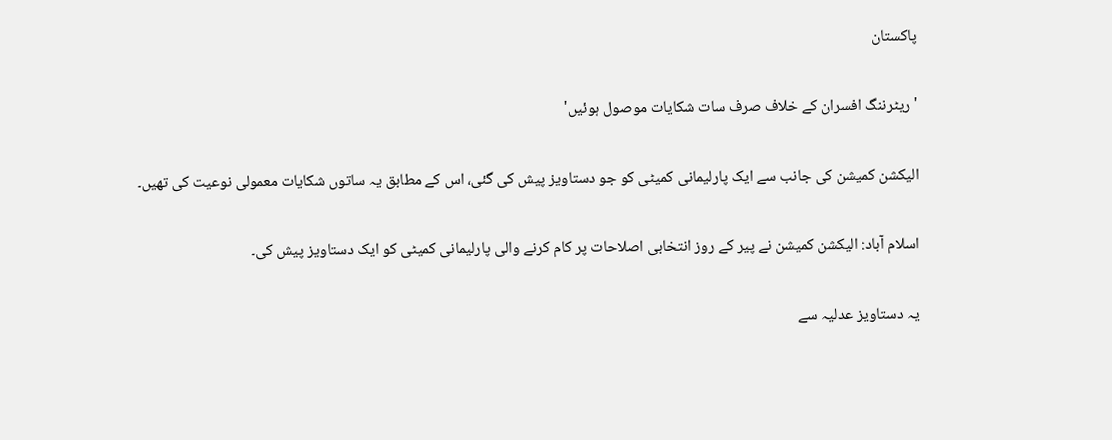پاکستان

'ریٹرننگ افسران کے خلاف صرف سات شکایات موصول ہوئیں'

الیکشن کمیشن کی جانب سے ایک پارلیمانی کمیٹی کو جو دستاویز پیش کی گئی، اس کے مطابق یہ ساتوں شکایات معمولی نوعیت کی تھیں۔

اسلام آباد: الیکشن کمیشن نے پیر کے روز انتخابی اصلاحات پر کام کرنے والی پارلیمانی کمیٹی کو ایک دستاویز پیش کی۔

یہ دستاویز عدلیہ سے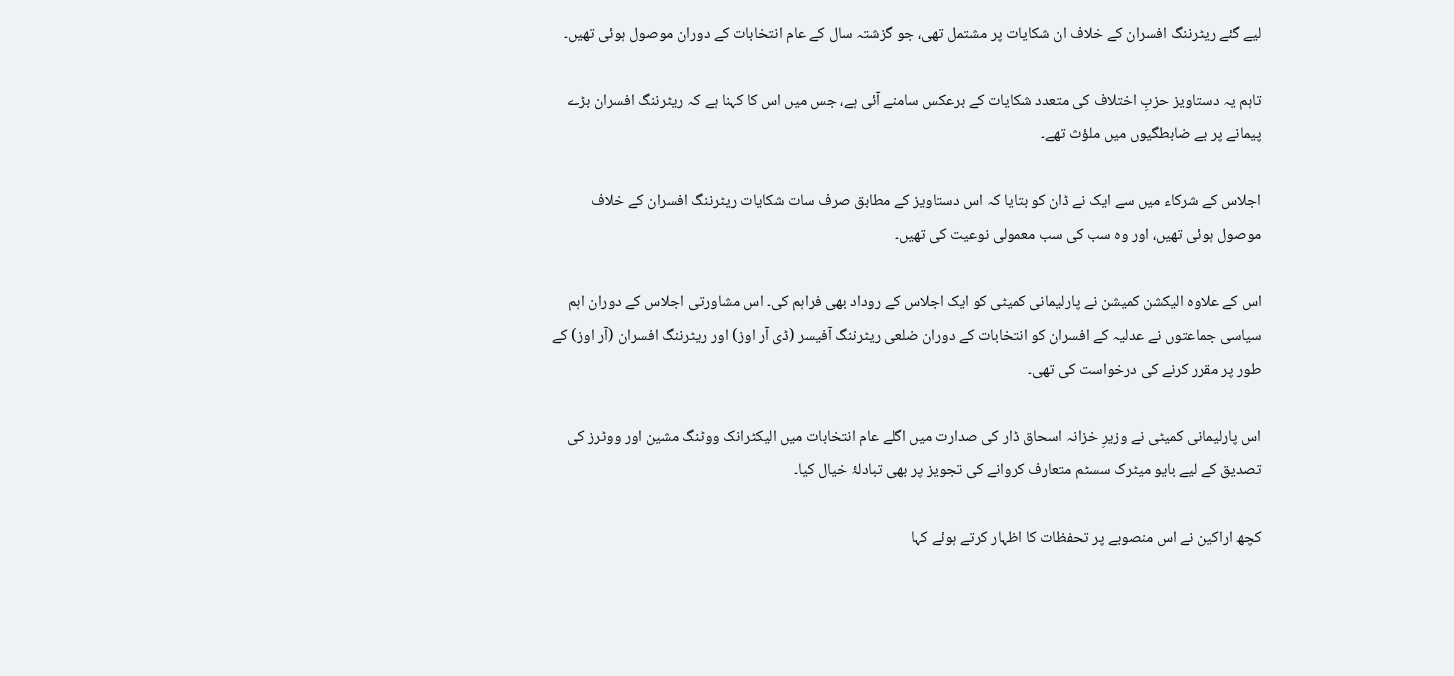لیے گئے ریٹرننگ افسران کے خلاف ان شکایات پر مشتمل تھی، جو گزشتہ سال کے عام انتخابات کے دوران موصول ہوئی تھیں۔

تاہم یہ دستاویز حزبِ اختلاف کی متعدد شکایات کے برعکس سامنے آئی ہے، جس میں اس کا کہنا ہے کہ ریٹرننگ افسران بڑے پیمانے پر بے ضابطگیوں میں ملؤث تھے۔

اجلاس کے شرکاء میں سے ایک نے ڈان کو بتایا کہ اس دستاویز کے مطابق صرف سات شکایات ریٹرننگ افسران کے خلاف موصول ہوئی تھیں، اور وہ سب کی سب معمولی نوعیت کی تھیں۔

اس کے علاوہ الیکشن کمیشن نے پارلیمانی کمیٹی کو ایک اجلاس کے روداد بھی فراہم کی۔ اس مشاورتی اجلاس کے دوران اہم سیاسی جماعتوں نے عدلیہ کے افسران کو انتخابات کے دوران ضلعی ریٹرننگ آفیسر (ڈی آر اوز) اور ریٹرننگ افسران (آر اوز) کے طور پر مقرر کرنے کی درخواست کی تھی۔

اس پارلیمانی کمیٹی نے وزیرِ خزانہ اسحاق ڈار کی صدارت میں اگلے عام انتخابات میں الیکٹرانک ووٹنگ مشین اور ووٹرز کی تصدیق کے لیے بایو میٹرک سسٹم متعارف کروانے کی تجویز پر بھی تبادلۂ خیال کیا۔

کچھ اراکین نے اس منصوبے پر تحفظات کا اظہار کرتے ہوئے کہا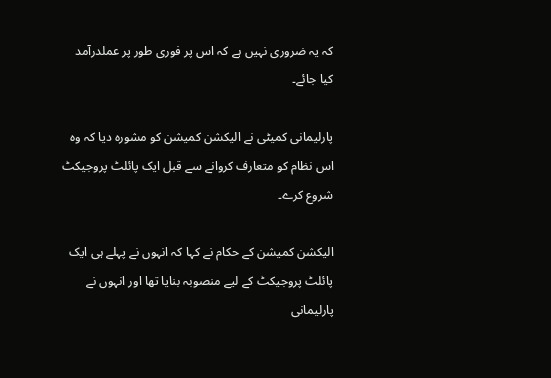کہ یہ ضروری نہیں ہے کہ اس پر فوری طور پر عملدرآمد کیا جائے۔

پارلیمانی کمیٹی نے الیکشن کمیشن کو مشورہ دیا کہ وہ اس نظام کو متعارف کروانے سے قبل ایک پائلٹ پروجیکٹ شروع کرے۔

الیکشن کمیشن کے حکام نے کہا کہ انہوں نے پہلے ہی ایک پائلٹ پروجیکٹ کے لیے منصوبہ بنایا تھا اور انہوں نے پارلیمانی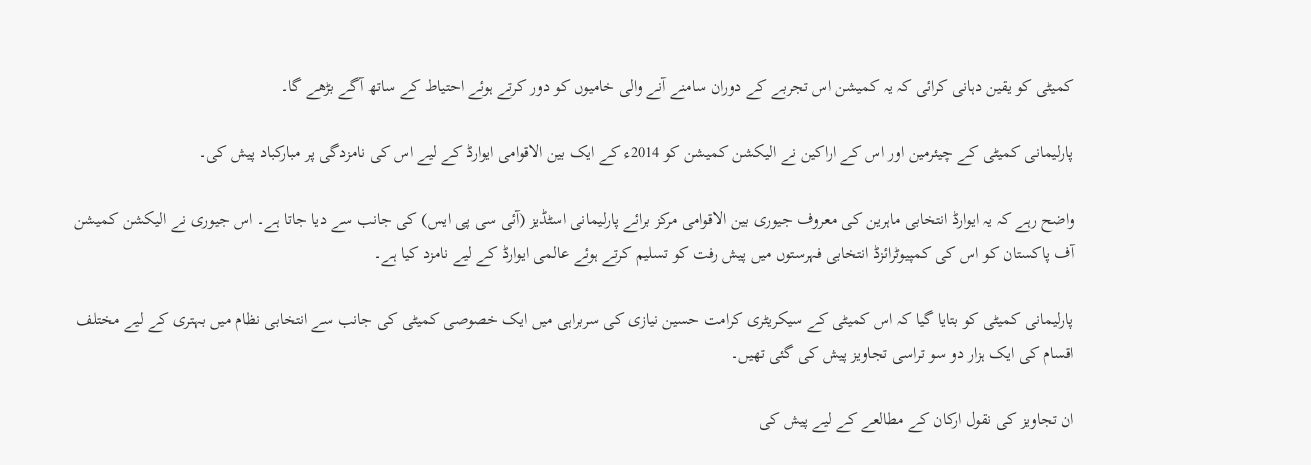کمیٹی کو یقین دہانی کرائی کہ یہ کمیشن اس تجربے کے دوران سامنے آنے والی خامیوں کو دور کرتے ہوئے احتیاط کے ساتھ آگے بڑھے گا۔

پارلیمانی کمیٹی کے چیئرمین اور اس کے اراکین نے الیکشن کمیشن کو 2014ء کے ایک بین الاقوامی ایوارڈ کے لیے اس کی نامزدگی پر مبارکباد پیش کی۔

واضح رہے کہ یہ ایوارڈ انتخابی ماہرین کی معروف جیوری بین الاقوامی مرکز برائے پارلیمانی اسٹڈیز (آئی سی پی ایس) کی جانب سے دیا جاتا ہے۔ اس جیوری نے الیکشن کمیشن آف پاکستان کو اس کی کمپیوٹرائزڈ انتخابی فہرستوں میں پیش رفت کو تسلیم کرتے ہوئے عالمی ایوارڈ کے لیے نامزد کیا ہے۔

پارلیمانی کمیٹی کو بتایا گیا کہ اس کمیٹی کے سیکریٹری کرامت حسین نیازی کی سربراہی میں ایک خصوصی کمیٹی کی جانب سے انتخابی نظام میں بہتری کے لیے مختلف اقسام کی ایک ہزار دو سو تراسی تجاویز پیش کی گئی تھیں۔

ان تجاویز کی نقول ارکان کے مطالعے کے لیے پیش کی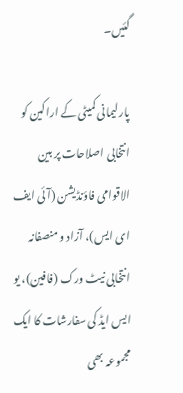گئیں۔

پارلیمانی کمیٹی کے اراکین کو انتخابی اصلاحات پر بین الاقوامی فاؤنڈیشن (آئی ایف ای ایس)، آزاد و منصفانہ انتخابی نیٹ ورک (فافین)، یو ایس ایڈ کی سفارشات کا ایک مجموعہ بھی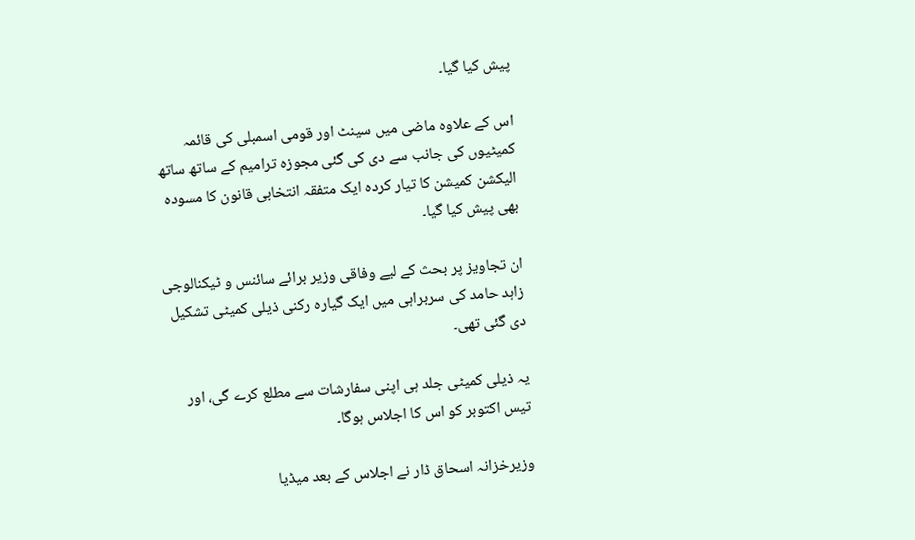پیش کیا گیا۔

اس کے علاوہ ماضی میں سینٹ اور قومی اسمبلی کی قائمہ کمیٹیوں کی جانب سے دی کی گئی مجوزہ ترامیم کے ساتھ ساتھ الیکشن کمیشن کا تیار کردہ ایک متفقہ انتخابی قانون کا مسودہ بھی پیش کیا گیا۔

ان تجاویز پر بحث کے لیے وفاقی وزیر برائے سائنس و ٹیکنالوجی زاہد حامد کی سربراہی میں ایک گیارہ رکنی ذیلی کمیٹی تشکیل دی گئی تھی۔

یہ ذیلی کمیٹی جلد ہی اپنی سفارشات سے مطلع کرے گی، اور تیس اکتوبر کو اس کا اجلاس ہوگا۔

وزیرخزانہ اسحاق ڈار نے اجلاس کے بعد میڈیا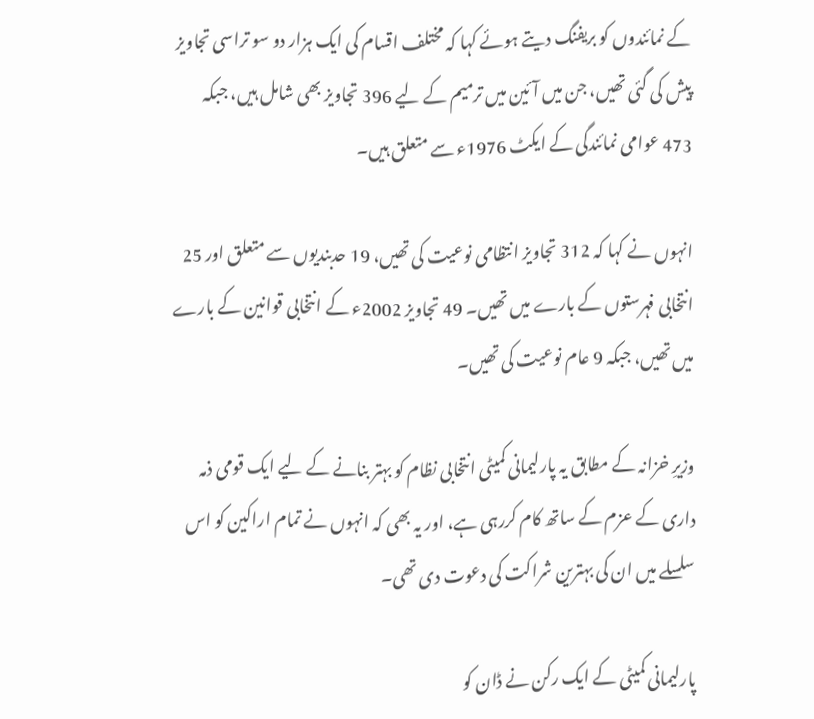کے نمائندوں کو بریفنگ دیتے ہوئے کہا کہ مختلف اقسام کی ایک ہزار دو سو تراسی تجاویز پیش کی گئی تھیں، جن میں آئین میں ترمیم کے لیے 396 تجاویز بھی شامل ہیں، جبکہ 473 عوامی نمائندگی کے ایکٹ 1976ء سے متعلق ہیں۔

انہوں نے کہا کہ 312 تجاویز انتظامی نوعیت کی تھیں، 19 حدبندیوں سے متعلق اور 25 انتخابی فہرستوں کے بارے میں تھیں۔ 49 تجاویز 2002ء کے انتخابی قوانین کے بارے میں تھیں، جبکہ 9 عام نوعیت کی تھیں۔

وزیرِ خزانہ کے مطابق یہ پارلیمانی کمیٹی انتخابی نظام کو بہتر بنانے کے لیے ایک قومی ذمہ داری کے عزم کے ساتھ کام کررہی ہے، اور یہ بھی کہ انہوں نے تمام اراکین کو اس سلسلے میں ان کی بہترین شراکت کی دعوت دی تھی۔

پارلیمانی کمیٹی کے ایک رکن نے ڈان کو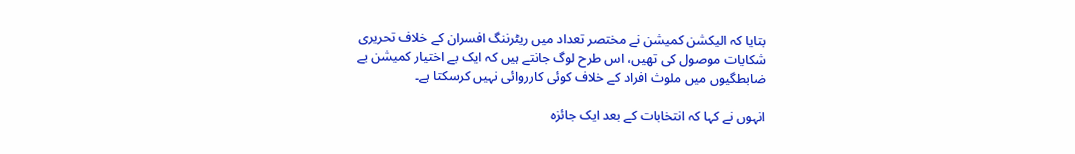بتایا کہ الیکشن کمیشن نے مختصر تعداد میں ریٹرننگ افسران کے خلاف تحریری شکایات موصول کی تھیں، اس طرح لوگ جانتے ہیں کہ ایک بے اختیار کمیشن بے ضابطگیوں میں ملوث افراد کے خلاف کوئی کارروائی نہیں کرسکتا ہے۔

انہوں نے کہا کہ انتخابات کے بعد ایک جائزہ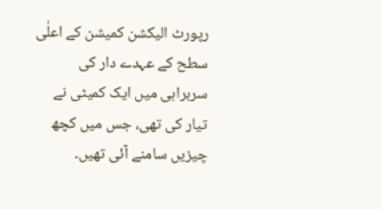رپورٹ الیکشن کمیشن کے اعلٰی سطح کے عہدے دار کی سربراہی میں ایک کمیٹی نے تیار کی تھی، جس میں کچھ چیزیں سامنے آئی تھیں۔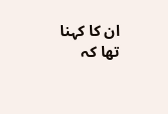ان کا کہنا تھا کہ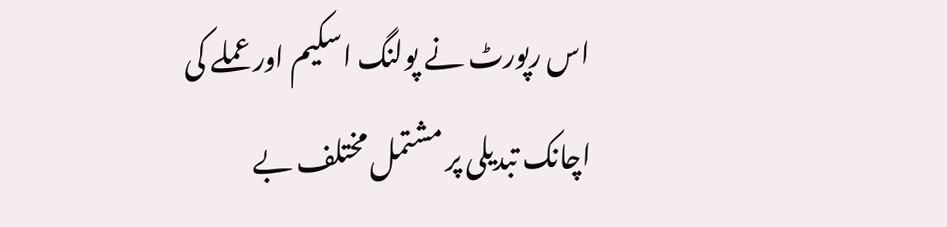اس رپورٹ نے پولنگ اسکیم اور عملے کی اچانک تبدیلی پر مشتمل مختلف بے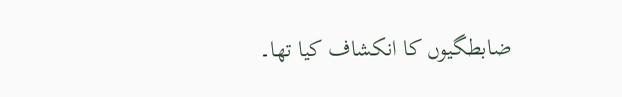ضابطگیوں کا انکشاف کیا تھا۔